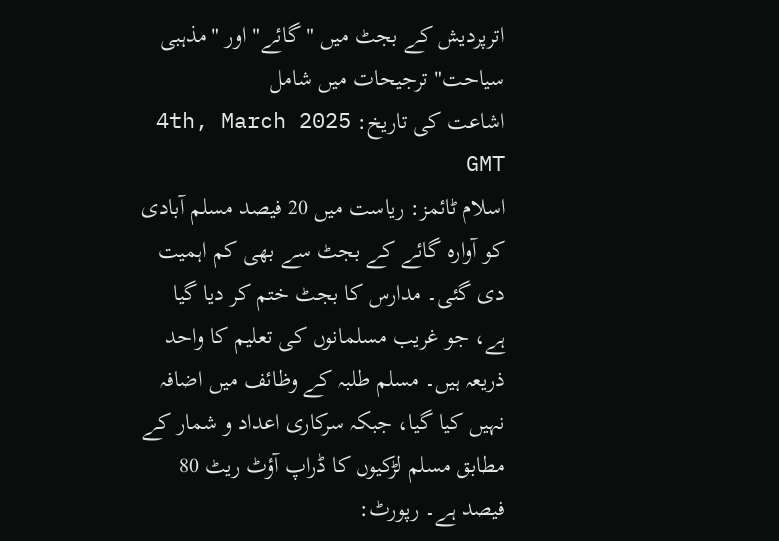اترپردیش کے بجٹ میں "گائے" اور "مذہبی سیاحت" ترجیحات میں شامل
اشاعت کی تاریخ: 4th, March 2025 GMT
اسلام ٹائمز: ریاست میں 20 فیصد مسلم آبادی کو آوارہ گائے کے بجٹ سے بھی کم اہمیت دی گئی۔ مدارس کا بجٹ ختم کر دیا گیا ہے، جو غریب مسلمانوں کی تعلیم کا واحد ذریعہ ہیں۔ مسلم طلبہ کے وظائف میں اضافہ نہیں کیا گیا، جبکہ سرکاری اعداد و شمار کے مطابق مسلم لڑکیوں کا ڈراپ آؤٹ ریٹ 80 فیصد ہے۔ رپورٹ: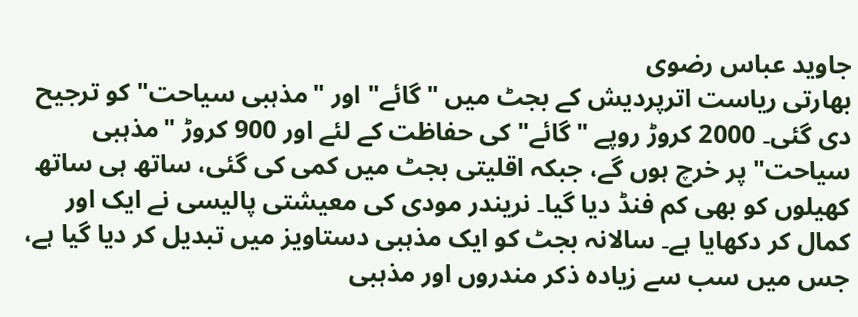جاوید عباس رضوی
بھارتی ریاست اترپردیش کے بجٹ میں "گائے" اور "مذہبی سیاحت" کو ترجیح دی گئی۔ 2000 کروڑ روپے "گائے" کی حفاظت کے لئے اور 900 کروڑ "مذہبی سیاحت" پر خرچ ہوں گے، جبکہ اقلیتی بجٹ میں کمی کی گئی، ساتھ ہی ساتھ کھیلوں کو بھی کم فنڈ دیا گیا۔ نریندر مودی کی معیشتی پالیسی نے ایک اور کمال کر دکھایا ہے۔ سالانہ بجٹ کو ایک مذہبی دستاویز میں تبدیل کر دیا گیا ہے، جس میں سب سے زیادہ ذکر مندروں اور مذہبی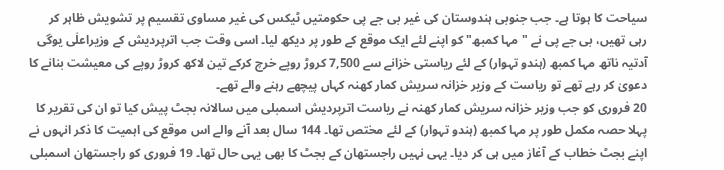سیاحت کا ہوتا ہے۔ جب جنوبی ہندوستان کی غیر بی جے پی حکومتیں ٹیکس کی غیر مساوی تقسیم پر تشویش ظاہر کر رہی تھیں، بی جے پی نے "مہا کمبھ" کو اپنے لئے ایک موقع کے طور پر دیکھ لیا۔ اسی وقت جب اترپردیش کے وزیراعلٰی یوگی آدتیہ ناتھ مہا کمبھ (ہندو تہوار) کے لئے ریاستی خزانے سے 7,500 کروڑ روپے خرچ کرکے تین لاکھ کروڑ روپے کی معیشت بنانے کا دعویٰ کر رہے تھے تو ریاست کے وزیر خزانہ سریش کمار کھنہ کہاں پیچھے رہنے والے تھے۔
20 فروری کو جب وزیر خزانہ سریش کمار کھنہ نے ریاست اترپردیش اسمبلی میں سالانہ بجٹ پیش کیا تو ان کی تقریر کا پہلا حصہ مکمل طور پر مہا کمبھ (ہندو تہوار) کے لئے مختص تھا۔ 144 سال بعد آنے والے اس موقع کی اہمیت کا ذکر انہوں نے اپنے بجٹ خطاب کے آغاز میں ہی کر دیا۔ یہی نہیں راجستھان کے بجٹ کا بھی یہی حال تھا۔ 19 فروری کو راجستھان اسمبلی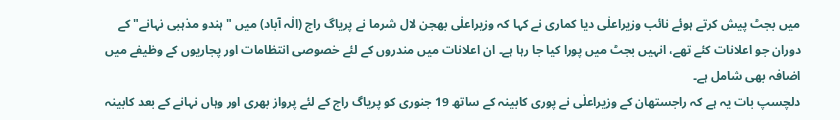میں بجٹ پیش کرتے ہوئے نائب وزیراعلٰی دیا کماری نے کہا کہ وزیراعلٰی بھجن لال شرما نے پریاگ راج (الٰہ آباد) میں "ہندو مذہبی نہانے" کے دوران جو اعلانات کئے تھے، انہیں بجٹ میں پورا کیا جا رہا ہے۔ ان اعلانات میں مندروں کے لئے خصوصی انتظامات اور پجاریوں کے وظیفے میں اضافہ بھی شامل ہے۔
دلچسپ بات یہ ہے کہ راجستھان کے وزیراعلٰی نے پوری کابینہ کے ساتھ 19 جنوری کو پریاگ راج کے لئے پرواز بھری اور وہاں نہانے کے بعد کابینہ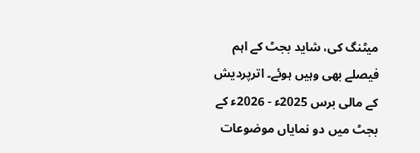میٹنگ کی، شاید بجٹ کے اہم فیصلے بھی وہیں ہوئے۔ اترپردیش کے مالی برس 2025ء - 2026ء کے بجٹ میں دو نمایاں موضوعات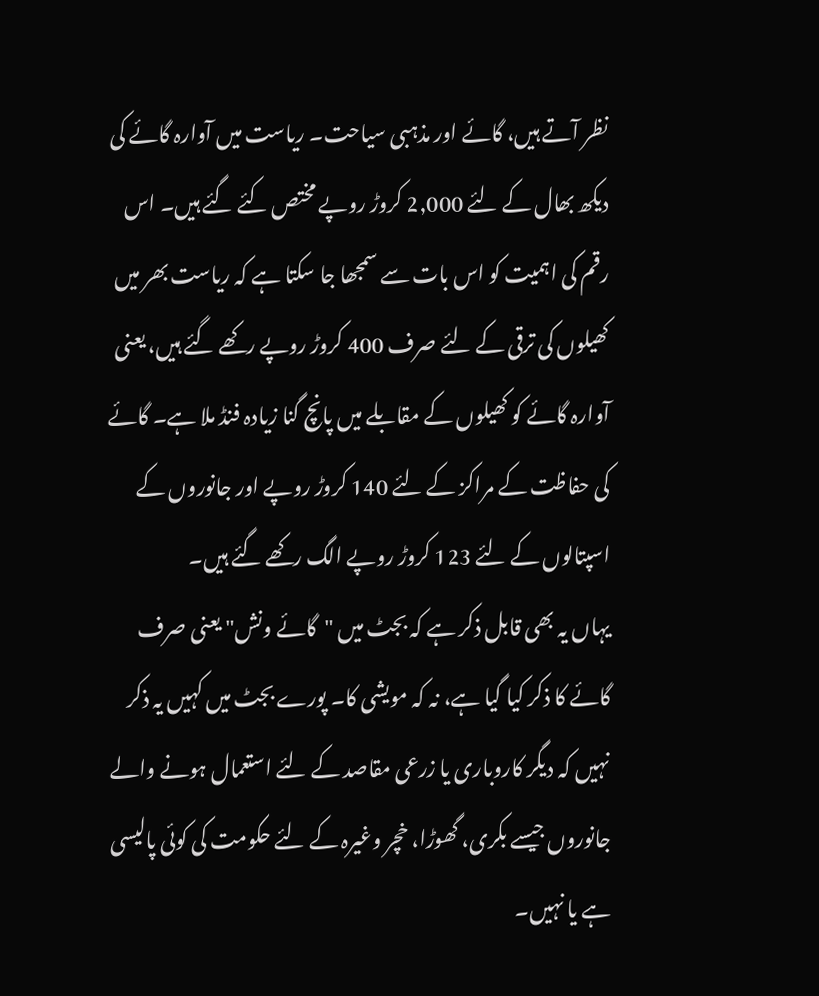نظر آتے ہیں، گائے اور مذہبی سیاحت۔ ریاست میں آوارہ گائے کی دیکھ بھال کے لئے 2,000 کروڑ روپے مختص کئے گئے ہیں۔ اس رقم کی اہمیت کو اس بات سے سمجھا جا سکتا ہے کہ ریاست بھر میں کھیلوں کی ترقی کے لئے صرف 400 کروڑ روپے رکھے گئے ہیں، یعنی آوارہ گائے کو کھیلوں کے مقابلے میں پانچ گنا زیادہ فنڈ ملا ہے۔ گائے کی حفاظت کے مراکز کے لئے 140 کروڑ روپے اور جانوروں کے اسپتالوں کے لئے 123 کروڑ روپے الگ رکھے گئے ہیں۔
یہاں یہ بھی قابل ذکر ہے کہ بجٹ میں "گائے ونش" یعنی صرف گائے کا ذکر کیا گیا ہے، نہ کہ مویشی کا۔ پورے بجٹ میں کہیں یہ ذکر نہیں کہ دیگر کاروباری یا زرعی مقاصد کے لئے استعمال ہونے والے جانوروں جیسے بکری، گھوڑا، خچر وغیرہ کے لئے حکومت کی کوئی پالیسی ہے یا نہیں۔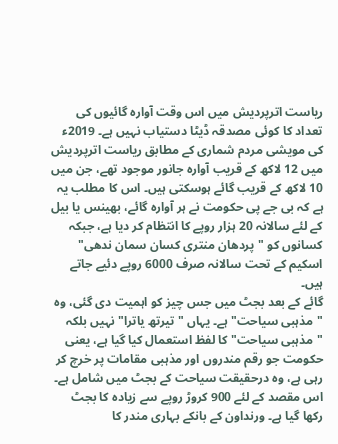ریاست اترپردیش میں اس وقت آوارہ گائیوں کی تعداد کا کوئی مصدقہ ڈیٹا دستیاب نہیں ہے۔ 2019ء کی مویشی مردم شماری کے مطابق ریاست اترپردیش میں 12 لاکھ کے قریب آوارہ جانور موجود تھے، جن میں 10 لاکھ کے قریب گائے ہوسکتی ہیں۔ اس کا مطلب یہ ہے کہ بی جے پی حکومت نے ہر آوارہ گائے، بھینس یا بیل کے لئے سالانہ 20 ہزار روپے کا انتظام کر دیا ہے، جبکہ کسانوں کو "پردھان منتری کسان سمان ندھی" اسکیم کے تحت سالانہ صرف 6000 روپے دئیے جاتے ہیں۔
گائے کے بعد بجٹ میں جس چیز کو اہمیت دی گئی، وہ "مذہبی سیاحت" ہے۔ یہاں "تیرتھ یاترا" نہیں بلکہ "مذہبی سیاحت" کا لفظ استعمال کیا گیا ہے، یعنی حکومت جو رقم مندروں اور مذہبی مقامات پر خرچ کر رہی ہے، وہ درحقیقت سیاحت کے بجٹ میں شامل ہے۔ اس مقصد کے لئے 900 کروڑ روپے سے زیادہ کا بجٹ رکھا گیا ہے۔ ورنداون کے بانکے بہاری مندر کا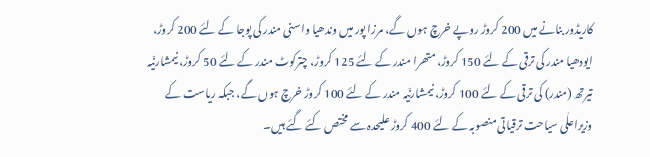کاریڈور بنانے میں 200 کروڑ روپے خرچ ہوں گے، مرزا پور میں وندھیا واسنی مندر کی پوجا کے لئے 200 کروڑ، ایودھیا مندر کی ترقی کے لئے 150 کروڑ، متھرا مندر کے لئے 125 کروڑ، چترکوٹ مندر کے لئے 50 کروڑ، نیمشارنّیہ تیرتھ (مندر) کی ترقی کے لئے 100 کروڑ، نیمشارنّیہ مندر کے لئے 100 کروڑ خرچ ہوں گے، جبکہ ریاست کے وزیراعلٰی سیاحت ترقیاتی منصوبہ کے لئے 400 کروڑ علیحدہ سے مختص کئے گئے ہیں۔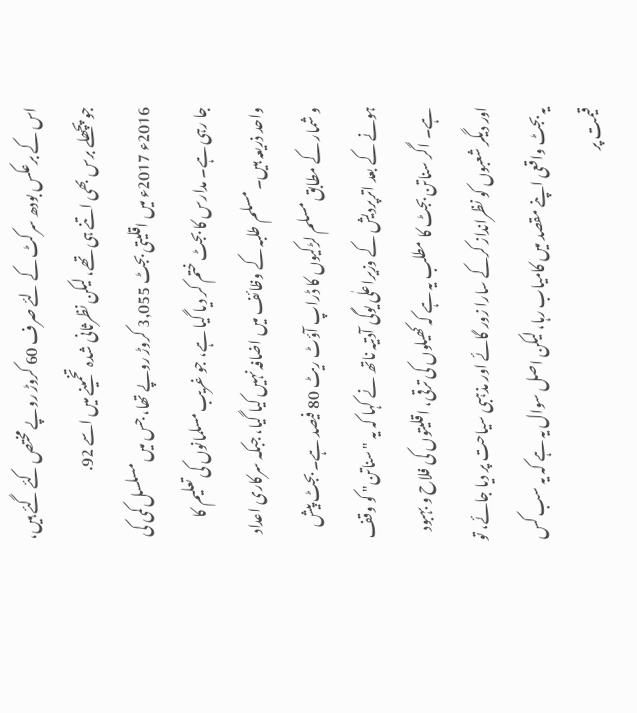اس کے برعکس بودھ سرکٹ کے لئے صرف 60 کروڑ روپے مختص کئے گئے ہیں، جو پچھلے برس بھی اتنے ہی تھے، لیکن نظرثانی شدہ تخمینے میں اسے 92.
2016ء 2017ء میں اقلیتی بجٹ 3,055 کروڑ روپے تھا، جس میں مسلسل کمی کی جا رہی ہے۔ مدارس کا بجٹ ختم کر دیا گیا ہے، جو غریب مسلمانوں کی تعلیم کا واحد ذریعہ ہیں۔ مسلم طلبہ کے وظائف میں اضافہ نہیں کیا گیا، جبکہ سرکاری اعداد و شمار کے مطابق مسلم لڑکیوں کا ڈراپ آؤٹ ریٹ 80 فیصد ہے۔ بجٹ پیش ہونے کے بعد اترپردیش کے وزیراعلٰی یوگی آدتیہ ناتھ نے کہا کہ یہ "سناتن" کو وقف ہے۔ اگر سناتن بجٹ کا مطلب یہ ہے کہ کھیلوں کی ترقی، اقلیتوں کی فلاح و بہبود اور دیگر شعبوں کو نظرانداز کرکے سارا زور گائے اور مذہبی سیاحت پر دیا جائے، تو یہ بجٹ واقعی اپنے مقصد میں کامیاب رہا، لیکن اصل سوال یہ ہے کہ یہ سب کس قیمت پر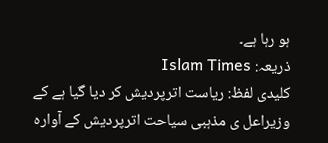ہو رہا ہے۔
ذریعہ: Islam Times
کلیدی لفظ: ریاست اترپردیش کر دیا گیا ہے کے وزیراعل ی مذہبی سیاحت اترپردیش کے آوارہ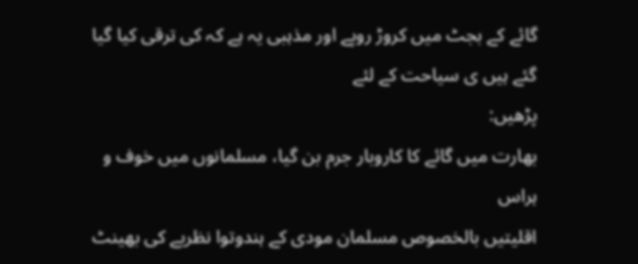گائے کے بجٹ میں کروڑ روپے اور مذہبی یہ ہے کہ کی ترقی کیا گیا گئے ہیں ی سیاحت کے لئے
پڑھیں:
بھارت میں گائے کا کاروبار جرم بن گیا، مسلمانوں میں خوف و ہراس
اقلیتیں بالخصوص مسلمان مودی کے ہندوتوا نظریے کی بھینٹ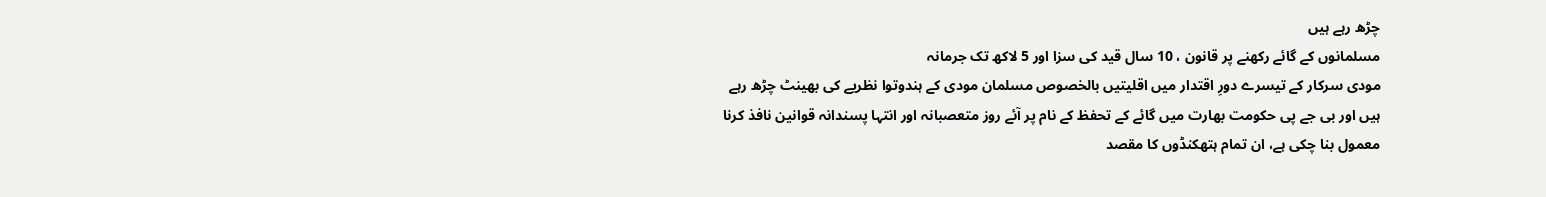چڑھ رہے ہیں
مسلمانوں کے گائے رکھنے پر قانون ، 10 سال قید کی سزا اور 5 لاکھ تک جرمانہ
مودی سرکار کے تیسرے دورِ اقتدار میں اقلیتیں بالخصوص مسلمان مودی کے ہندوتوا نظریے کی بھینٹ چڑھ رہے ہیں اور بی جے پی حکومت بھارت میں گائے کے تحفظ کے نام پر آئے روز متعصبانہ اور انتہا پسندانہ قوانین نافذ کرنا معمول بنا چکی ہے، ان تمام ہتھکنڈوں کا مقصد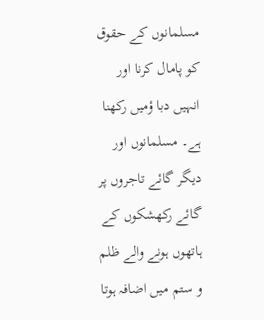مسلمانوں کے حقوق کو پامال کرنا اور انہیں دبا ؤمیں رکھنا ہے۔ مسلمانوں اور دیگر گائے تاجروں پر گائے رکھشکوں کے ہاتھوں ہونے والے ظلم و ستم میں اضافہ ہوتا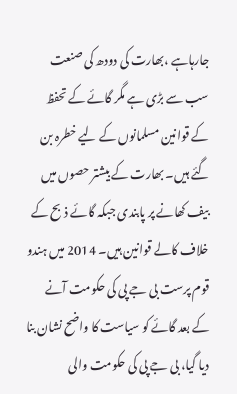جارہاہے ،بھارت کی دودھ کی صنعت سب سے بڑی ہے مگر گائے کے تحفظ کے قوانین مسلمانوں کے لیے خطرہ بن گئے ہیں۔ بھارت کے بیشتر حصوں میں بیف کھانے پر پابندی جبکہ گائے ذبح کے خلاف کالے قوانین ہیں۔ 2014 میں ہندو قوم پرست بی جے پی کی حکومت آنے کے بعد گائے کو سیاست کا واضح نشان بنا دیا گیا، بی جے پی کی حکومت والی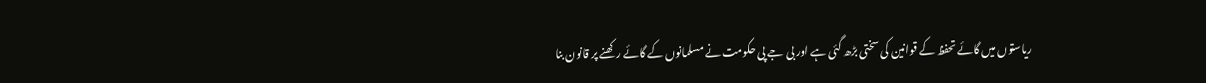ریاستوں میں گائے تحفظ کے قوانین کی سختی بڑھ گئی ہے اور بی جے پی حکومت نے مسلمانوں کے گائے رکھنے پر قانون بنا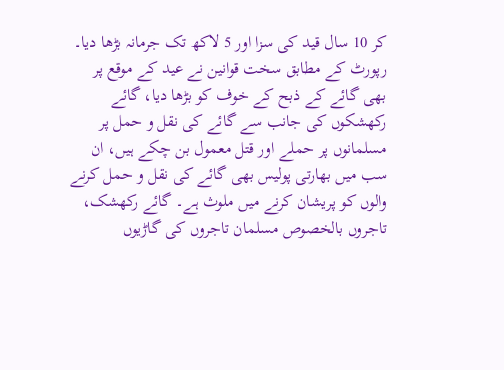کر 10 سال قید کی سزا اور 5 لاکھ تک جرمانہ بڑھا دیا۔ رپورٹ کے مطابق سخت قوانین نے عید کے موقع پر بھی گائے کے ذبح کے خوف کو بڑھا دیا، گائے رکھشکوں کی جانب سے گائے کی نقل و حمل پر مسلمانوں پر حملے اور قتل معمول بن چکے ہیں، ان سب میں بھارتی پولیس بھی گائے کی نقل و حمل کرنے والوں کو پریشان کرنے میں ملوث ہے۔ گائے رکھشک، تاجروں بالخصوص مسلمان تاجروں کی گاڑیوں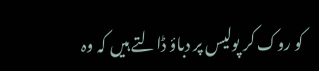کو روک کر پولیس پر دباؤ ڈالتے ہیں کہ وہ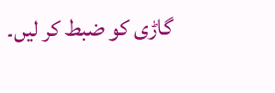گاڑی کو ضبط کر لیں۔